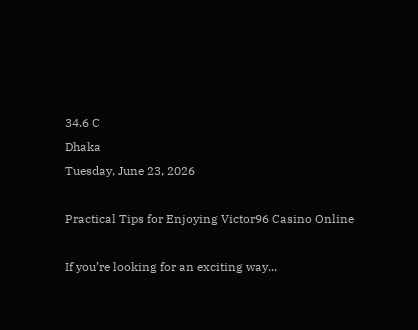34.6 C
Dhaka
Tuesday, June 23, 2026

Practical Tips for Enjoying Victor96 Casino Online

If you’re looking for an exciting way...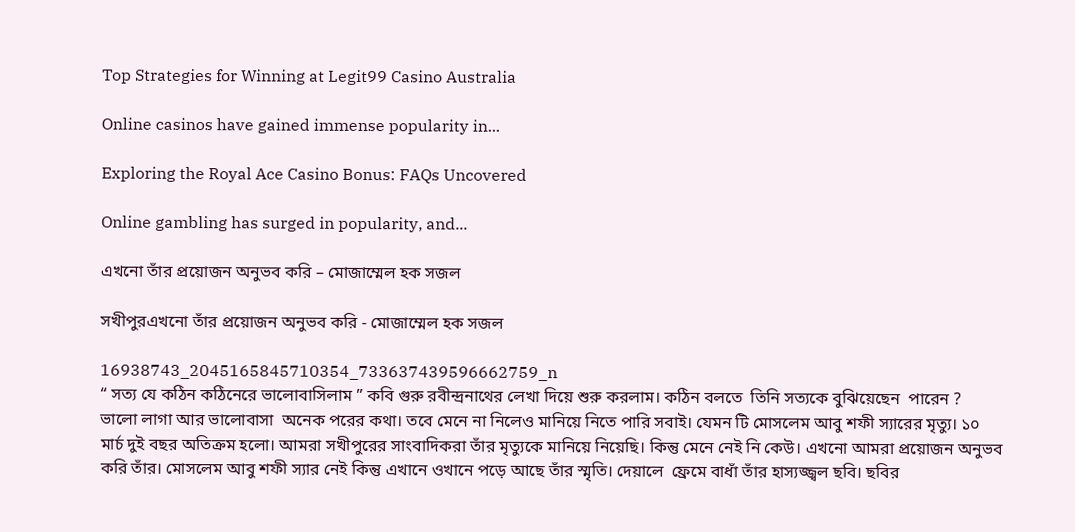Top Strategies for Winning at Legit99 Casino Australia

Online casinos have gained immense popularity in...

Exploring the Royal Ace Casino Bonus: FAQs Uncovered

Online gambling has surged in popularity, and...

এখনো তাঁর প্রয়োজন অনুভব করি – মোজাম্মেল হক সজল

সখীপুরএখনো তাঁর প্রয়োজন অনুভব করি - মোজাম্মেল হক সজল

16938743_2045165845710354_733637439596662759_n
“ সত্য যে কঠিন কঠিনেরে ভালোবাসিলাম ” কবি গুরু রবীন্দ্রনাথের লেখা দিয়ে শুরু করলাম। কঠিন বলতে  তিনি সত্যকে বুঝিয়েছেন  পারেন ?   ভালো লাগা আর ভালোবাসা  অনেক পরের কথা। তবে মেনে না নিলেও মানিয়ে নিতে পারি সবাই। যেমন টি মোসলেম আবু শফী স্যারের মৃত্যু। ১০ মার্চ দুই বছর অতিক্রম হলো। আমরা সখীপুরের সাংবাদিকরা তাঁর মৃত্যুকে মানিয়ে নিয়েছি। কিন্তু মেনে নেই নি কেউ। এখনো আমরা প্রয়োজন অনুভব করি তাঁর। মোসলেম আবু শফী স্যার নেই কিন্তু এখানে ওখানে পড়ে আছে তাঁর স্মৃতি। দেয়ালে  ফ্রেমে বাধাঁ তাঁর হাস্যজ্জ্বল ছবি। ছবির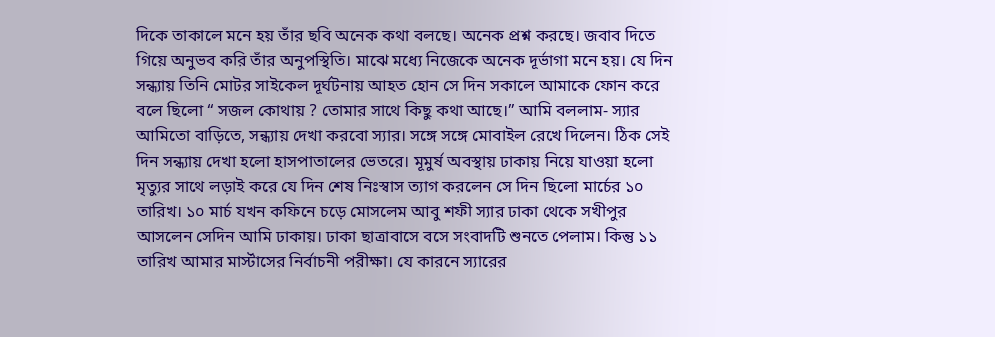দিকে তাকালে মনে হয় তাঁর ছবি অনেক কথা বলছে। অনেক প্রশ্ন করছে। জবাব দিতে গিয়ে অনুভব করি তাঁর অনুপস্থিতি। মাঝে মধ্যে নিজেকে অনেক দূর্ভাগা মনে হয়। যে দিন সন্ধ্যায় তিনি মোটর সাইকেল দূর্ঘটনায় আহত হোন সে দিন সকালে আমাকে ফোন করে বলে ছিলো “ সজল কোথায় ? তোমার সাথে কিছু কথা আছে।” আমি বললাম- স্যার আমিতো বাড়িতে, সন্ধ্যায় দেখা করবো স্যার। সঙ্গে সঙ্গে মোবাইল রেখে দিলেন। ঠিক সেই দিন সন্ধ্যায় দেখা হলো হাসপাতালের ভেতরে। মূমুর্ষ অবস্থায় ঢাকায় নিয়ে যাওয়া হলো মৃত্যুর সাথে লড়াই করে যে দিন শেষ নিঃস্বাস ত্যাগ করলেন সে দিন ছিলো মার্চের ১০ তারিখ। ১০ মার্চ যখন কফিনে চড়ে মোসলেম আবু শফী স্যার ঢাকা থেকে সখীপুর আসলেন সেদিন আমি ঢাকায়। ঢাকা ছাত্রাবাসে বসে সংবাদটি শুনতে পেলাম। কিন্তু ১১ তারিখ আমার মার্স্টাসের নির্বাচনী পরীক্ষা। যে কারনে স্যারের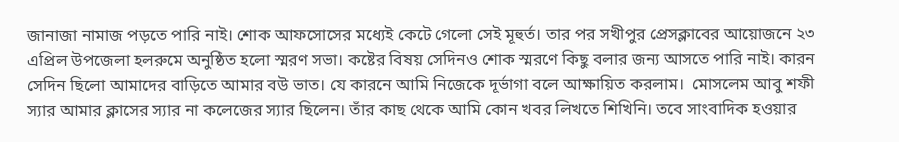জানাজা নামাজ পড়তে পারি নাই। শোক আফসোসের মধ্যেই কেটে গেলো সেই মূহুর্ত। তার পর সখীপুর প্রেসক্লাবের আয়োজনে ২৩ এপ্রিল উপজেলা হলরুমে অনুষ্ঠিত হলো স্মরণ সভা। কষ্টের বিষয় সেদিনও শোক স্মরণে কিছু বলার জন্য আসতে পারি নাই। কারন সেদিন ছিলো আমাদের বাড়িতে আমার বউ ভাত। যে কারনে আমি নিজেকে দূর্ভাগা বলে আক্ষায়িত করলাম।  মোসলেম আবু শফী স্যার আমার ক্লাসের স্যার না কলেজের স্যার ছিলেন। তাঁর কাছ থেকে আমি কোন খবর লিখতে শিখিনি। তবে সাংবাদিক হওয়ার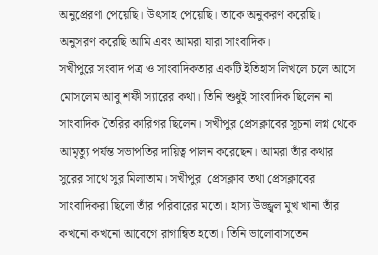অনুপ্রেরণা পেয়েছি। উৎসাহ পেয়েছি। তাকে অনুকরণ করেছি। অনুসরণ করেছি আমি এবং আমরা যারা সাংবাদিক।
সখীপুরে সংবাদ পত্র ও সাংবাদিকতার একটি ইতিহাস লিখলে চলে আসে মোসলেম আবু শফী স্যারের কথা। তিনি শুধুই সাংবাদিক ছিলেন না সাংবাদিক তৈরির কারিগর ছিলেন। সখীপুর প্রেসক্লাবের সূচনা লগ্ন থেকে আমৃত্যু পর্যন্ত সভাপতির দায়িত্ব পালন করেছেন। আমরা তাঁর কথার সুরের সাথে সুর মিলাতাম। সখীপুর  প্রেসক্লাব তথা প্রেসক্লাবের সাংবাদিকরা ছিলো তাঁর পরিবারের মতো। হাস্য উজ্জ্বল মুখ খানা তাঁর কখনো কখনো আবেগে রাগান্বিত হতো। তিনি ভালোবাসতেন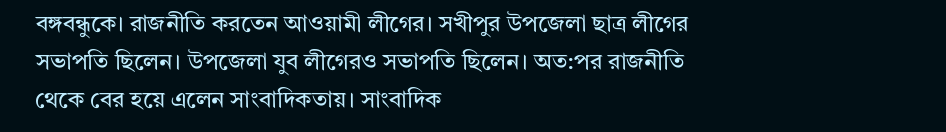বঙ্গবন্ধুকে। রাজনীতি করতেন আওয়ামী লীগের। সখীপুর উপজেলা ছাত্র লীগের সভাপতি ছিলেন। উপজেলা যুব লীগেরও সভাপতি ছিলেন। অত:পর রাজনীতি থেকে বের হয়ে এলেন সাংবাদিকতায়। সাংবাদিক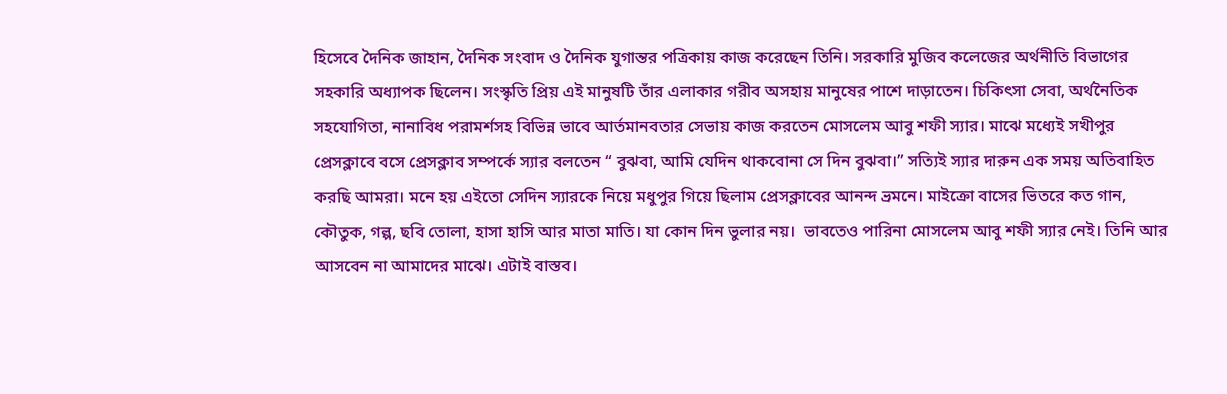হিসেবে দৈনিক জাহান, দৈনিক সংবাদ ও দৈনিক যুগান্তর পত্রিকায় কাজ করেছেন তিনি। সরকারি মুজিব কলেজের অর্থনীতি বিভাগের সহকারি অধ্যাপক ছিলেন। সংস্কৃতি প্রিয় এই মানুষটি তাঁর এলাকার গরীব অসহায় মানুষের পাশে দাড়াতেন। চিকিৎসা সেবা, অর্থনৈতিক সহযোগিতা, নানাবিধ পরামর্শসহ বিভিন্ন ভাবে আর্তমানবতার সেভায় কাজ করতেন মোসলেম আবু শফী স্যার। মাঝে মধ্যেই সখীপুর প্রেসক্লাবে বসে প্রেসক্লাব সম্পর্কে স্যার বলতেন “ বুঝবা, আমি যেদিন থাকবোনা সে দিন বুঝবা।” সত্যিই স্যার দারুন এক সময় অতিবাহিত করছি আমরা। মনে হয় এইতো সেদিন স্যারকে নিয়ে মধুপুর গিয়ে ছিলাম প্রেসক্লাবের আনন্দ ভ্রমনে। মাইক্রো বাসের ভিতরে কত গান, কৌতুক, গল্প, ছবি তোলা, হাসা হাসি আর মাতা মাতি। যা কোন দিন ভুলার নয়।  ভাবতেও পারিনা মোসলেম আবু শফী স্যার নেই। তিনি আর আসবেন না আমাদের মাঝে। এটাই বাস্তব।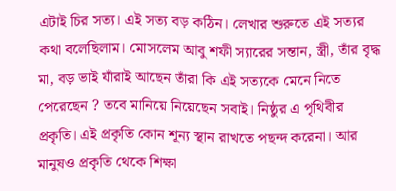এটাই চির সত্য। এই সত্য বড় কঠিন। লেখার শুরুতে এই সত্যর কথা বলেছিলাম। মোসলেম আবু শফী স্যারের সন্তান, স্ত্রী, তাঁর বৃদ্ধ মা, বড় ভাই যাঁরাই আছেন তাঁরা কি এই সত্যকে মেনে নিতে পেরেছেন ? তবে মানিয়ে নিয়েছেন সবাই। নিষ্ঠুর এ পৃথিবীর প্রকৃতি। এই প্রকৃতি কোন শূন্য স্থান রাখতে পছন্দ করেনা। আর মানুষও প্রকৃতি থেকে শিক্ষা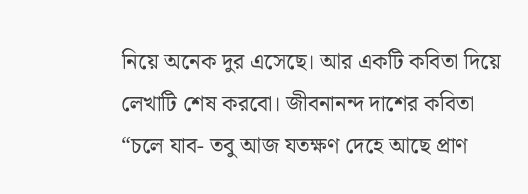নিয়ে অনেক দুর এসেছে। আর একটি কবিতা দিয়ে লেখাটি শেষ করবো। জীবনানন্দ দাশের কবিতা
“চলে যাব- তবু আজ যতক্ষণ দেহে আছে প্রাণ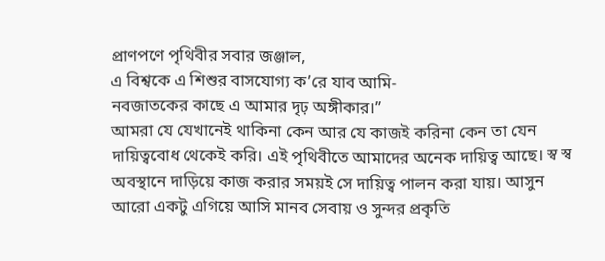প্রাণপণে পৃথিবীর সবার জঞ্জাল,
এ বিশ্বকে এ শিশুর বাসযোগ্য ক’রে যাব আমি-
নবজাতকের কাছে এ আমার দৃঢ় অঙ্গীকার।”
আমরা যে যেখানেই থাকিনা কেন আর যে কাজই করিনা কেন তা যেন দায়িত্ববোধ থেকেই করি। এই পৃথিবীতে আমাদের অনেক দায়িত্ব আছে। স্ব স্ব অবস্থানে দাড়িয়ে কাজ করার সময়ই সে দায়িত্ব পালন করা যায়। আসুন আরো একটু এগিয়ে আসি মানব সেবায় ও সুন্দর প্রকৃতি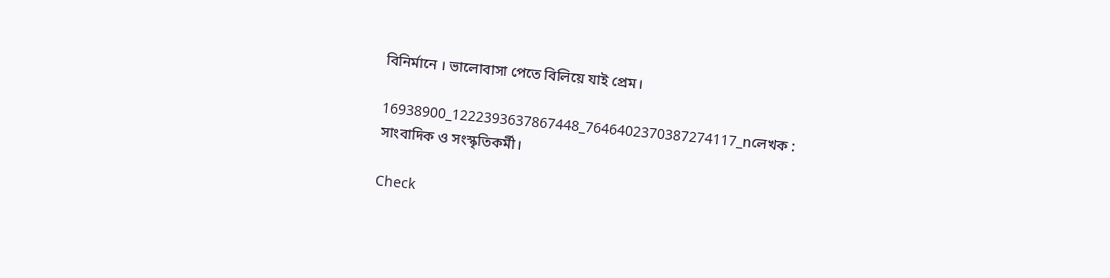বিনির্মানে । ভালোবাসা পেতে বিলিয়ে যাই প্রেম।

16938900_1222393637867448_7646402370387274117_nলেখক : সাংবাদিক ও সংস্কৃতিকর্মী।

Check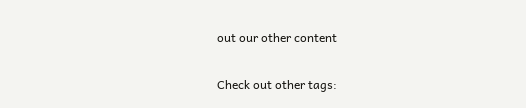out our other content

Check out other tags: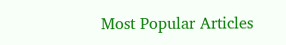Most Popular Articles